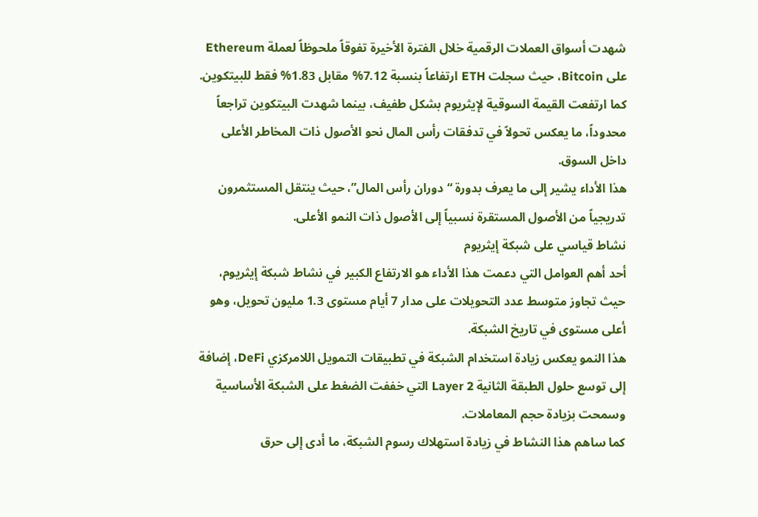شهدت أسواق العملات الرقمية خلال الفترة الأخيرة تفوقاً ملحوظاً لعملة Ethereum على Bitcoin، حيث سجلت ETH ارتفاعاً بنسبة 7.12% مقابل 1.83% فقط للبيتكوين.
كما ارتفعت القيمة السوقية لإيثريوم بشكل طفيف، بينما شهدت البيتكوين تراجعاً محدوداً، ما يعكس تحولاً في تدفقات رأس المال نحو الأصول ذات المخاطر الأعلى داخل السوق.
هذا الأداء يشير إلى ما يعرف بدورة “دوران رأس المال”، حيث ينتقل المستثمرون تدريجياً من الأصول المستقرة نسبياً إلى الأصول ذات النمو الأعلى.
نشاط قياسي على شبكة إيثريوم
أحد أهم العوامل التي دعمت هذا الأداء هو الارتفاع الكبير في نشاط شبكة إيثريوم، حيث تجاوز متوسط عدد التحويلات على مدار 7 أيام مستوى 1.3 مليون تحويل، وهو أعلى مستوى في تاريخ الشبكة.
هذا النمو يعكس زيادة استخدام الشبكة في تطبيقات التمويل اللامركزي DeFi، إضافة إلى توسع حلول الطبقة الثانية Layer 2 التي خففت الضغط على الشبكة الأساسية وسمحت بزيادة حجم المعاملات.
كما ساهم هذا النشاط في زيادة استهلاك رسوم الشبكة، ما أدى إلى حرق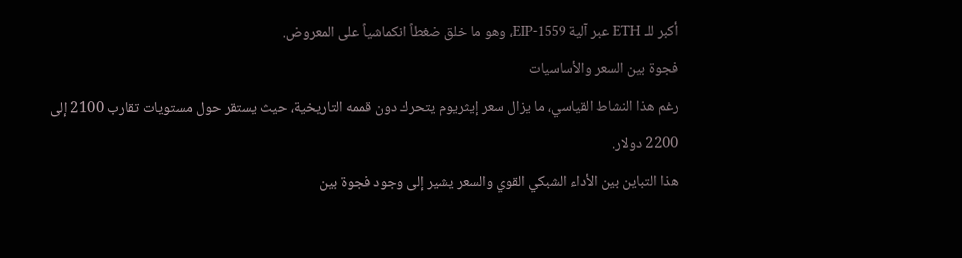أكبر للـ ETH عبر آلية EIP-1559، وهو ما خلق ضغطاً انكماشياً على المعروض.
فجوة بين السعر والأساسيات
رغم هذا النشاط القياسي، ما يزال سعر إيثريوم يتحرك دون قممه التاريخية، حيث يستقر حول مستويات تقارب 2100 إلى 2200 دولار.
هذا التباين بين الأداء الشبكي القوي والسعر يشير إلى وجود فجوة بين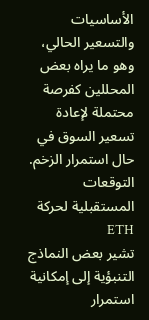الأساسيات والتسعير الحالي، وهو ما يراه بعض المحللين كفرصة محتملة لإعادة تسعير السوق في حال استمرار الزخم.
التوقعات المستقبلية لحركة ETH
تشير بعض النماذج التنبؤية إلى إمكانية استمرار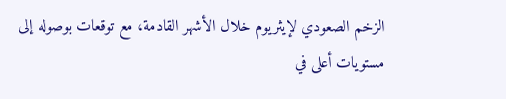الزخم الصعودي لإيثريوم خلال الأشهر القادمة، مع توقعات بوصوله إلى مستويات أعلى في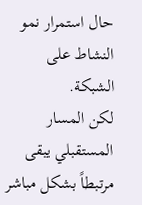حال استمرار نمو النشاط على الشبكة.
لكن المسار المستقبلي يبقى مرتبطاً بشكل مباشر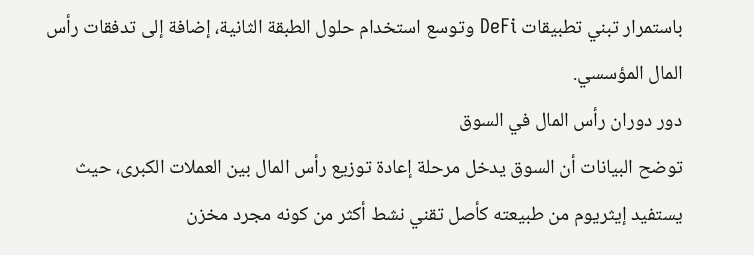باستمرار تبني تطبيقات DeFi وتوسع استخدام حلول الطبقة الثانية، إضافة إلى تدفقات رأس المال المؤسسي.
دور دوران رأس المال في السوق
توضح البيانات أن السوق يدخل مرحلة إعادة توزيع رأس المال بين العملات الكبرى، حيث يستفيد إيثريوم من طبيعته كأصل تقني نشط أكثر من كونه مجرد مخزن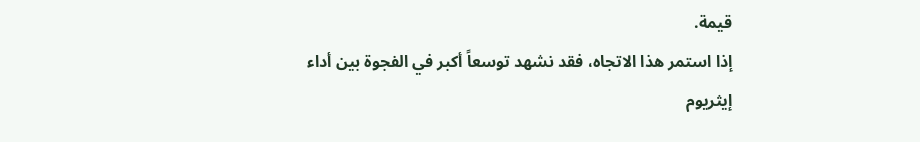قيمة.
إذا استمر هذا الاتجاه، فقد نشهد توسعاً أكبر في الفجوة بين أداء إيثريوم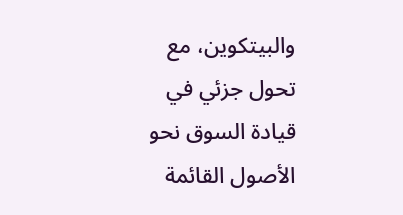والبيتكوين، مع تحول جزئي في قيادة السوق نحو الأصول القائمة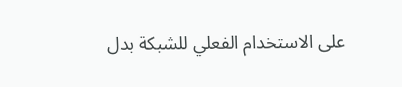على الاستخدام الفعلي للشبكة بدل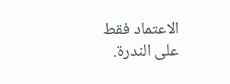الاعتماد فقط على الندرة.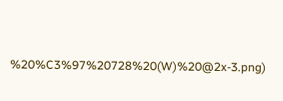%20%C3%97%20728%20(W)%20@2x-3.png)